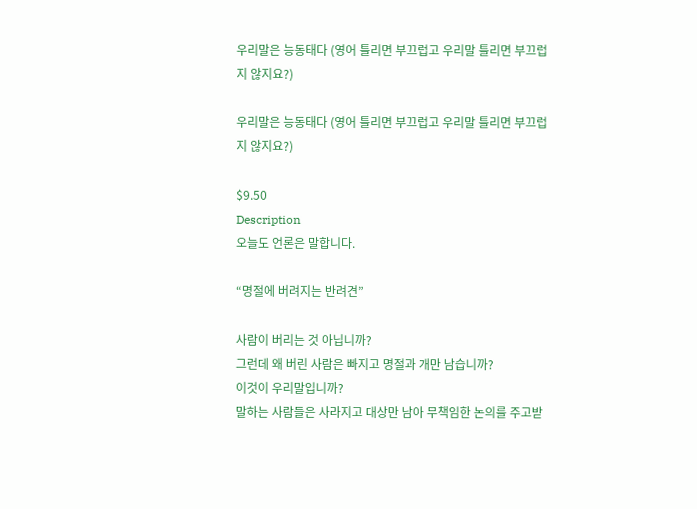우리말은 능동태다 (영어 틀리면 부끄럽고 우리말 틀리면 부끄럽지 않지요?)

우리말은 능동태다 (영어 틀리면 부끄럽고 우리말 틀리면 부끄럽지 않지요?)

$9.50
Description
오늘도 언론은 말합니다.

“명절에 버려지는 반려견”

사람이 버리는 것 아닙니까?
그런데 왜 버린 사람은 빠지고 명절과 개만 남습니까?
이것이 우리말입니까?
말하는 사람들은 사라지고 대상만 남아 무책임한 논의를 주고받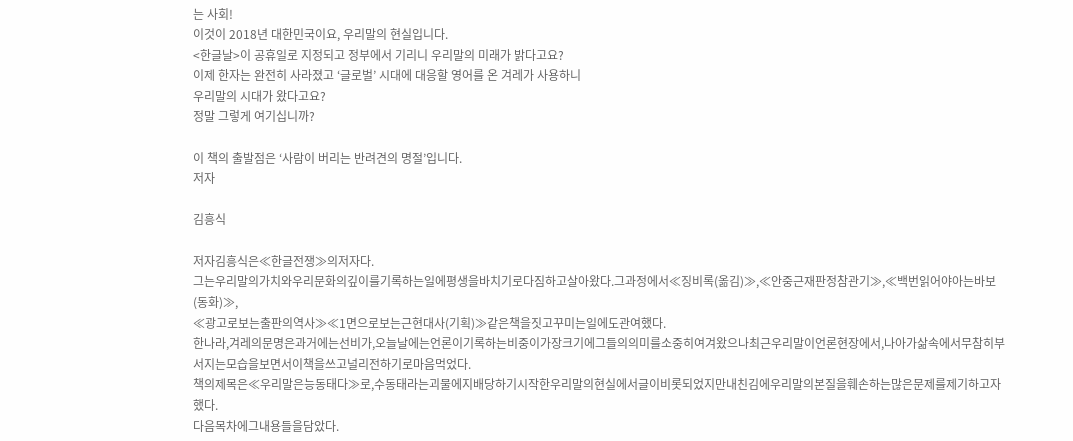는 사회!
이것이 2018년 대한민국이요, 우리말의 현실입니다.
<한글날>이 공휴일로 지정되고 정부에서 기리니 우리말의 미래가 밝다고요?
이제 한자는 완전히 사라졌고 ‘글로벌’ 시대에 대응할 영어를 온 겨레가 사용하니
우리말의 시대가 왔다고요?
정말 그렇게 여기십니까?

이 책의 출발점은 ‘사람이 버리는 반려견의 명절’입니다.
저자

김흥식

저자김흥식은≪한글전쟁≫의저자다.
그는우리말의가치와우리문화의깊이를기록하는일에평생을바치기로다짐하고살아왔다.그과정에서≪징비록(옮김)≫,≪안중근재판정참관기≫,≪백번읽어야아는바보(동화)≫,
≪광고로보는출판의역사≫≪1면으로보는근현대사(기획)≫같은책을짓고꾸미는일에도관여했다.
한나라,겨레의문명은과거에는선비가,오늘날에는언론이기록하는비중이가장크기에그들의의미를소중히여겨왔으나최근우리말이언론현장에서,나아가삶속에서무참히부서지는모습을보면서이책을쓰고널리전하기로마음먹었다.
책의제목은≪우리말은능동태다≫로,수동태라는괴물에지배당하기시작한우리말의현실에서글이비롯되었지만내친김에우리말의본질을훼손하는많은문제를제기하고자했다.
다음목차에그내용들을담았다.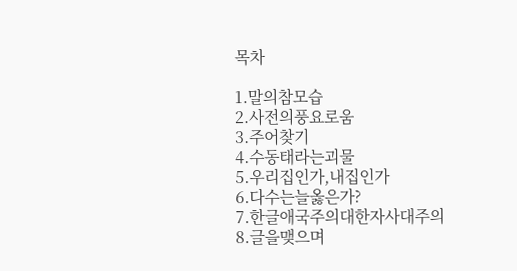목차

1.말의참모습
2.사전의풍요로움
3.주어찾기
4.수동태라는괴물
5.우리집인가,내집인가
6.다수는늘옳은가?
7.한글애국주의대한자사대주의
8.글을맺으며